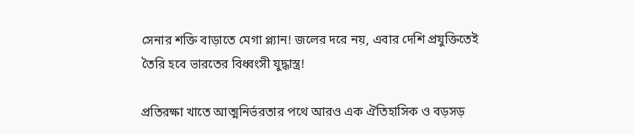সেনার শক্তি বাড়াতে মেগা প্ল্যান! জলের দরে নয়, এবার দেশি প্রযুক্তিতেই তৈরি হবে ভারতের বিধ্বংসী যুদ্ধাস্ত্র!

প্রতিরক্ষা খাতে আত্মনির্ভরতার পথে আরও এক ঐতিহাসিক ও বড়সড়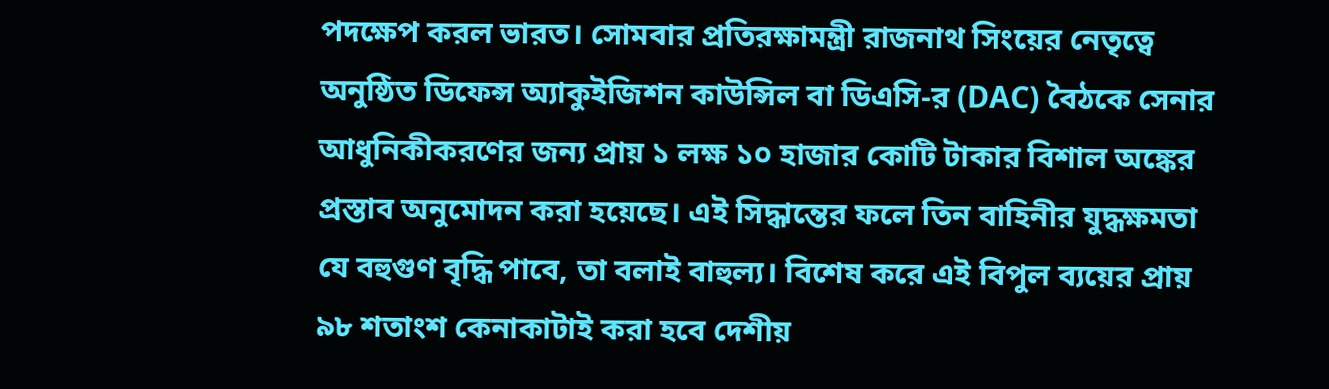পদক্ষেপ করল ভারত। সোমবার প্রতিরক্ষামন্ত্রী রাজনাথ সিংয়ের নেতৃত্বে অনুষ্ঠিত ডিফেন্স অ্যাকুইজিশন কাউন্সিল বা ডিএসি-র (DAC) বৈঠকে সেনার আধুনিকীকরণের জন্য প্রায় ১ লক্ষ ১০ হাজার কোটি টাকার বিশাল অঙ্কের প্রস্তাব অনুমোদন করা হয়েছে। এই সিদ্ধান্তের ফলে তিন বাহিনীর যুদ্ধক্ষমতা যে বহুগুণ বৃদ্ধি পাবে, তা বলাই বাহুল্য। বিশেষ করে এই বিপুল ব্যয়ের প্রায় ৯৮ শতাংশ কেনাকাটাই করা হবে দেশীয়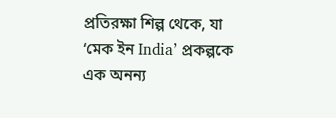প্রতিরক্ষা শিল্প থেকে, যা ‘মেক ইন India’ প্রকল্পকে এক অনন্য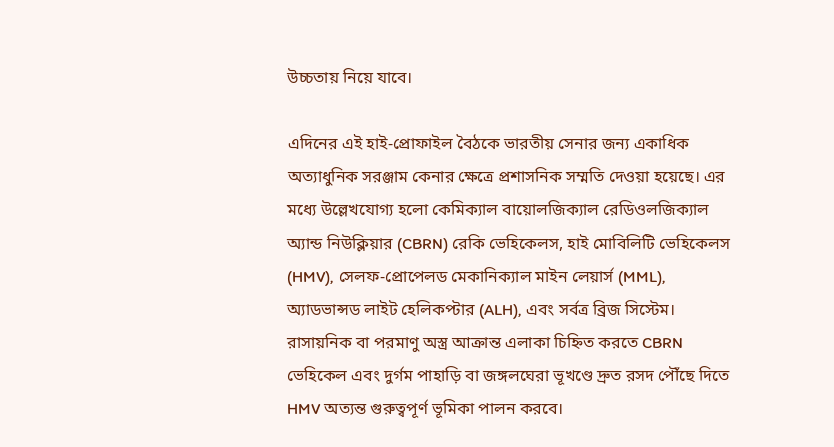উচ্চতায় নিয়ে যাবে।

এদিনের এই হাই-প্রোফাইল বৈঠকে ভারতীয় সেনার জন্য একাধিক অত্যাধুনিক সরঞ্জাম কেনার ক্ষেত্রে প্রশাসনিক সম্মতি দেওয়া হয়েছে। এর মধ্যে উল্লেখযোগ্য হলো কেমিক্যাল বায়োলজিক্যাল রেডিওলজিক্যাল অ্যান্ড নিউক্লিয়ার (CBRN) রেকি ভেহিকেলস, হাই মোবিলিটি ভেহিকেলস (HMV), সেলফ-প্রোপেলড মেকানিক্যাল মাইন লেয়ার্স (MML), অ্যাডভান্সড লাইট হেলিকপ্টার (ALH), এবং সর্বত্র ব্রিজ সিস্টেম। রাসায়নিক বা পরমাণু অস্ত্র আক্রান্ত এলাকা চিহ্নিত করতে CBRN ভেহিকেল এবং দুর্গম পাহাড়ি বা জঙ্গলঘেরা ভূখণ্ডে দ্রুত রসদ পৌঁছে দিতে HMV অত্যন্ত গুরুত্বপূর্ণ ভূমিকা পালন করবে।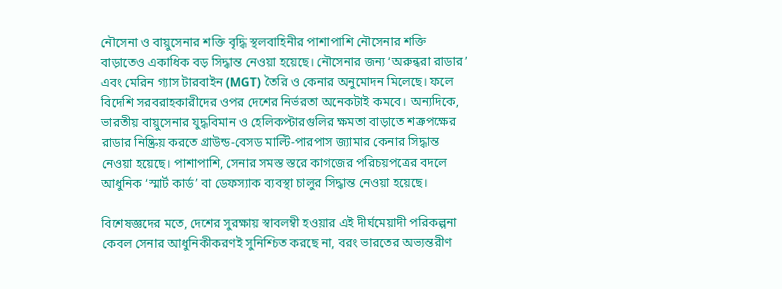নৌসেনা ও বায়ুসেনার শক্তি বৃদ্ধি স্থলবাহিনীর পাশাপাশি নৌসেনার শক্তি বাড়াতেও একাধিক বড় সিদ্ধান্ত নেওয়া হয়েছে। নৌসেনার জন্য ‘অরুন্ধরা রাডার’ এবং মেরিন গ্যাস টারবাইন (MGT) তৈরি ও কেনার অনুমোদন মিলেছে। ফলে বিদেশি সরবরাহকারীদের ওপর দেশের নির্ভরতা অনেকটাই কমবে। অন্যদিকে, ভারতীয় বায়ুসেনার যুদ্ধবিমান ও হেলিকপ্টারগুলির ক্ষমতা বাড়াতে শত্রুপক্ষের রাডার নিষ্ক্রিয় করতে গ্রাউন্ড-বেসড মাল্টি-পারপাস জ্যামার কেনার সিদ্ধান্ত নেওয়া হয়েছে। পাশাপাশি, সেনার সমস্ত স্তরে কাগজের পরিচয়পত্রের বদলে আধুনিক ‘স্মার্ট কার্ড’ বা ডেফস্যাক ব্যবস্থা চালুর সিদ্ধান্ত নেওয়া হয়েছে।

বিশেষজ্ঞদের মতে, দেশের সুরক্ষায় স্বাবলম্বী হওয়ার এই দীর্ঘমেয়াদী পরিকল্পনা কেবল সেনার আধুনিকীকরণই সুনিশ্চিত করছে না, বরং ভারতের অভ্যন্তরীণ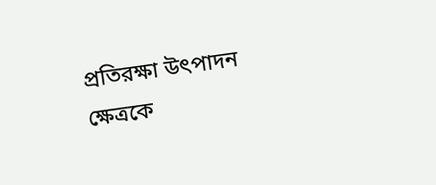প্রতিরক্ষা উৎপাদন ক্ষেত্রকে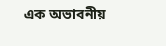এক অভাবনীয়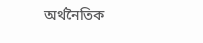অর্থনৈতিক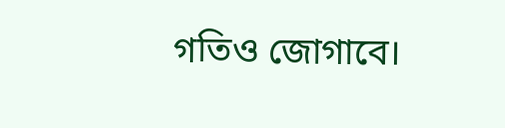গতিও জোগাবে।